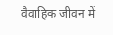वैवाहिक जीवन में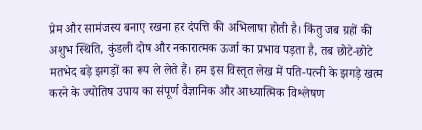प्रेम और सामंजस्य बनाए रखना हर दंपत्ति की अभिलाषा होती है। किंतु जब ग्रहों की अशुभ स्थिति, कुंडली दोष और नकारात्मक ऊर्जा का प्रभाव पड़ता है, तब छोटे-छोटे मतभेद बड़े झगड़ों का रूप ले लेते हैं। हम इस विस्तृत लेख में पति-पत्नी के झगड़े खत्म करने के ज्योतिष उपाय का संपूर्ण वैज्ञानिक और आध्यात्मिक विश्लेषण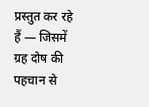प्रस्तुत कर रहे हैं — जिसमें ग्रह दोष की पहचान से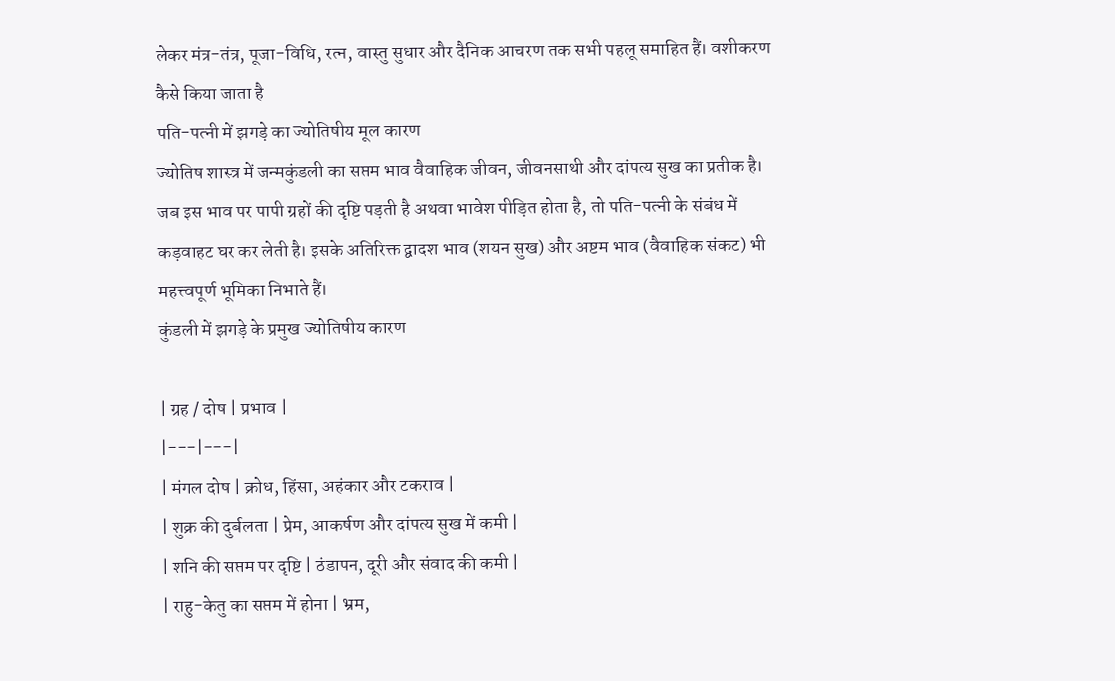लेकर मंत्र-तंत्र, पूजा-विधि, रत्न, वास्तु सुधार और दैनिक आचरण तक सभी पहलू समाहित हैं। वशीकरण कैसे किया जाता है
पति-पत्नी में झगड़े का ज्योतिषीय मूल कारण
ज्योतिष शास्त्र में जन्मकुंडली का सप्तम भाव वैवाहिक जीवन, जीवनसाथी और दांपत्य सुख का प्रतीक है। जब इस भाव पर पापी ग्रहों की दृष्टि पड़ती है अथवा भावेश पीड़ित होता है, तो पति-पत्नी के संबंध में कड़वाहट घर कर लेती है। इसके अतिरिक्त द्वादश भाव (शयन सुख) और अष्टम भाव (वैवाहिक संकट) भी महत्त्वपूर्ण भूमिका निभाते हैं।
कुंडली में झगड़े के प्रमुख ज्योतिषीय कारण

| ग्रह / दोष | प्रभाव |
|---|---|
| मंगल दोष | क्रोध, हिंसा, अहंकार और टकराव |
| शुक्र की दुर्बलता | प्रेम, आकर्षण और दांपत्य सुख में कमी |
| शनि की सप्तम पर दृष्टि | ठंडापन, दूरी और संवाद की कमी |
| राहु-केतु का सप्तम में होना | भ्रम,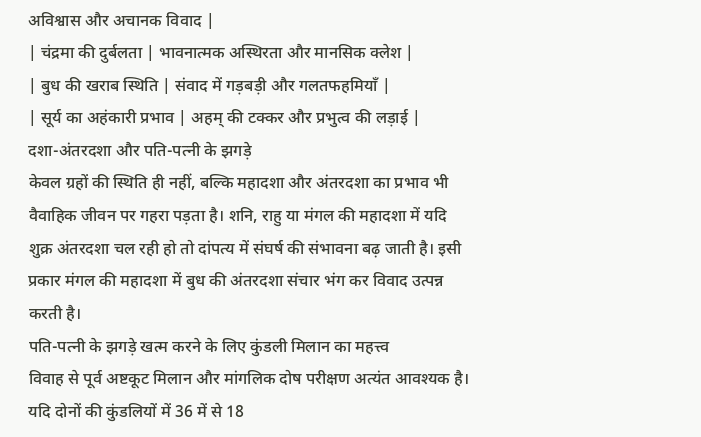अविश्वास और अचानक विवाद |
| चंद्रमा की दुर्बलता | भावनात्मक अस्थिरता और मानसिक क्लेश |
| बुध की खराब स्थिति | संवाद में गड़बड़ी और गलतफहमियाँ |
| सूर्य का अहंकारी प्रभाव | अहम् की टक्कर और प्रभुत्व की लड़ाई |
दशा-अंतरदशा और पति-पत्नी के झगड़े
केवल ग्रहों की स्थिति ही नहीं, बल्कि महादशा और अंतरदशा का प्रभाव भी वैवाहिक जीवन पर गहरा पड़ता है। शनि, राहु या मंगल की महादशा में यदि शुक्र अंतरदशा चल रही हो तो दांपत्य में संघर्ष की संभावना बढ़ जाती है। इसी प्रकार मंगल की महादशा में बुध की अंतरदशा संचार भंग कर विवाद उत्पन्न करती है।
पति-पत्नी के झगड़े खत्म करने के लिए कुंडली मिलान का महत्त्व
विवाह से पूर्व अष्टकूट मिलान और मांगलिक दोष परीक्षण अत्यंत आवश्यक है। यदि दोनों की कुंडलियों में 36 में से 18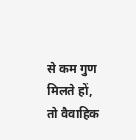से कम गुण मिलते हों, तो वैवाहिक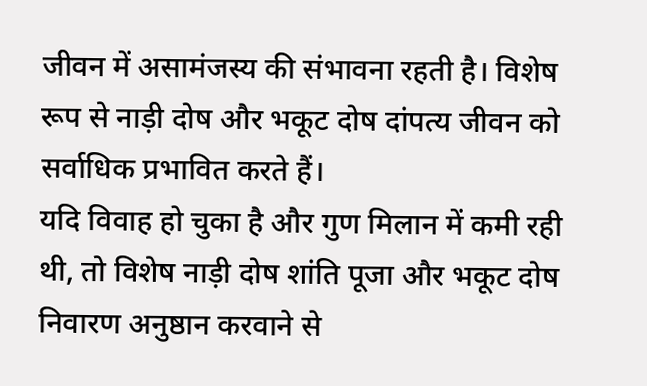जीवन में असामंजस्य की संभावना रहती है। विशेष रूप से नाड़ी दोष और भकूट दोष दांपत्य जीवन को सर्वाधिक प्रभावित करते हैं।
यदि विवाह हो चुका है और गुण मिलान में कमी रही थी, तो विशेष नाड़ी दोष शांति पूजा और भकूट दोष निवारण अनुष्ठान करवाने से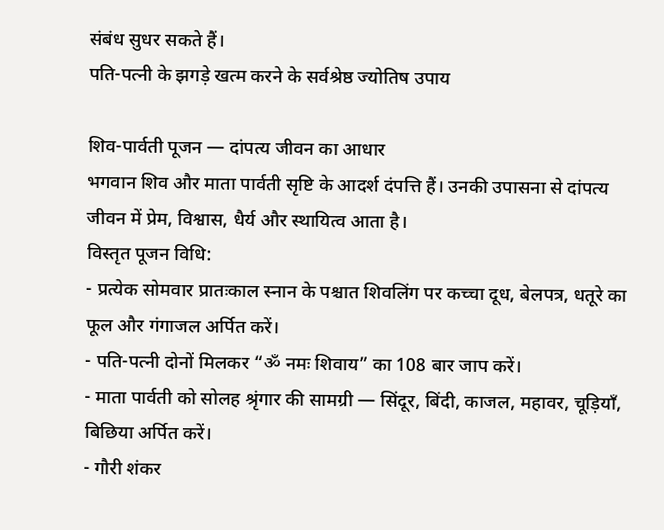संबंध सुधर सकते हैं।
पति-पत्नी के झगड़े खत्म करने के सर्वश्रेष्ठ ज्योतिष उपाय

शिव-पार्वती पूजन — दांपत्य जीवन का आधार
भगवान शिव और माता पार्वती सृष्टि के आदर्श दंपत्ति हैं। उनकी उपासना से दांपत्य जीवन में प्रेम, विश्वास, धैर्य और स्थायित्व आता है।
विस्तृत पूजन विधि:
- प्रत्येक सोमवार प्रातःकाल स्नान के पश्चात शिवलिंग पर कच्चा दूध, बेलपत्र, धतूरे का फूल और गंगाजल अर्पित करें।
- पति-पत्नी दोनों मिलकर “ॐ नमः शिवाय” का 108 बार जाप करें।
- माता पार्वती को सोलह श्रृंगार की सामग्री — सिंदूर, बिंदी, काजल, महावर, चूड़ियाँ, बिछिया अर्पित करें।
- गौरी शंकर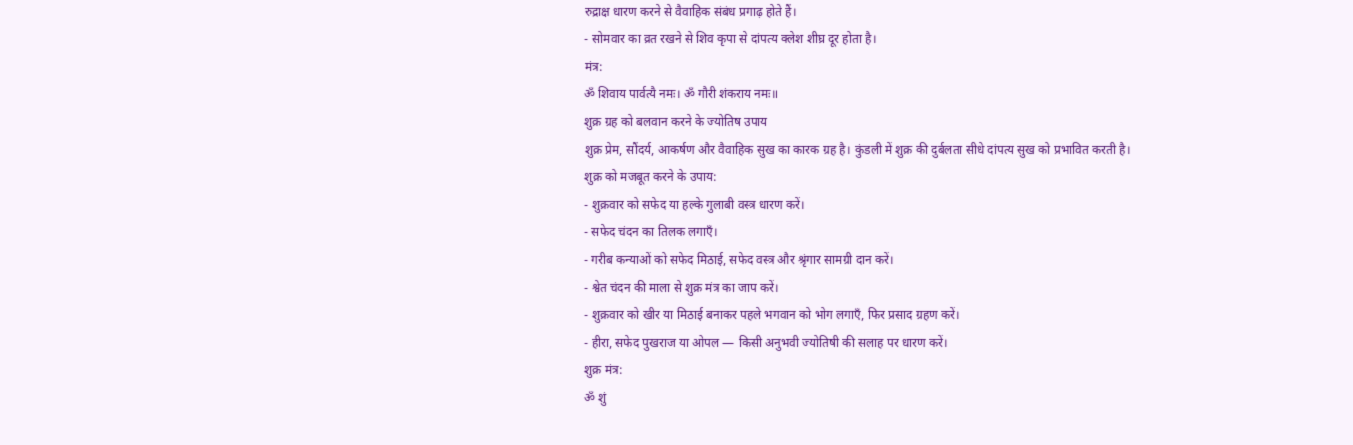रुद्राक्ष धारण करने से वैवाहिक संबंध प्रगाढ़ होते हैं।
- सोमवार का व्रत रखने से शिव कृपा से दांपत्य क्लेश शीघ्र दूर होता है।
मंत्र:
ॐ शिवाय पार्वत्यै नमः। ॐ गौरी शंकराय नमः॥
शुक्र ग्रह को बलवान करने के ज्योतिष उपाय
शुक्र प्रेम, सौंदर्य, आकर्षण और वैवाहिक सुख का कारक ग्रह है। कुंडली में शुक्र की दुर्बलता सीधे दांपत्य सुख को प्रभावित करती है।
शुक्र को मजबूत करने के उपाय:
- शुक्रवार को सफेद या हल्के गुलाबी वस्त्र धारण करें।
- सफेद चंदन का तिलक लगाएँ।
- गरीब कन्याओं को सफेद मिठाई, सफेद वस्त्र और श्रृंगार सामग्री दान करें।
- श्वेत चंदन की माला से शुक्र मंत्र का जाप करें।
- शुक्रवार को खीर या मिठाई बनाकर पहले भगवान को भोग लगाएँ, फिर प्रसाद ग्रहण करें।
- हीरा, सफेद पुखराज या ओपल — किसी अनुभवी ज्योतिषी की सलाह पर धारण करें।
शुक्र मंत्र:
ॐ शुं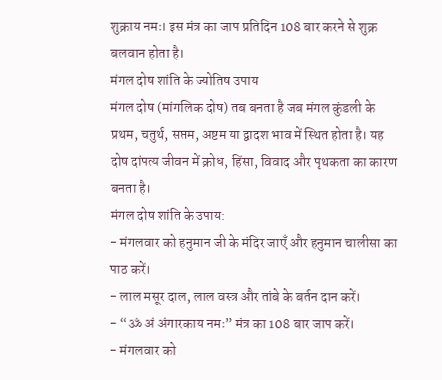शुक्राय नमः। इस मंत्र का जाप प्रतिदिन 108 बार करने से शुक्र बलवान होता है।
मंगल दोष शांति के ज्योतिष उपाय
मंगल दोष (मांगलिक दोष) तब बनता है जब मंगल कुंडली के प्रथम, चतुर्थ, सप्तम, अष्टम या द्वादश भाव में स्थित होता है। यह दोष दांपत्य जीवन में क्रोध, हिंसा, विवाद और पृथकता का कारण बनता है।
मंगल दोष शांति के उपाय:
- मंगलवार को हनुमान जी के मंदिर जाएँ और हनुमान चालीसा का पाठ करें।
- लाल मसूर दाल, लाल वस्त्र और तांबे के बर्तन दान करें।
- “ॐ अं अंगारकाय नमः” मंत्र का 108 बार जाप करें।
- मंगलवार को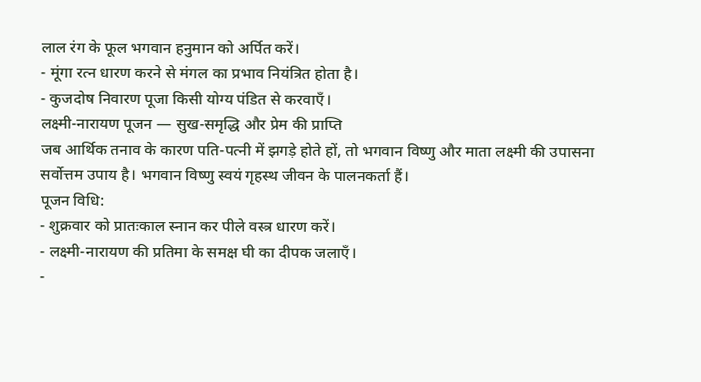लाल रंग के फूल भगवान हनुमान को अर्पित करें।
- मूंगा रत्न धारण करने से मंगल का प्रभाव नियंत्रित होता है।
- कुजदोष निवारण पूजा किसी योग्य पंडित से करवाएँ।
लक्ष्मी-नारायण पूजन — सुख-समृद्धि और प्रेम की प्राप्ति
जब आर्थिक तनाव के कारण पति-पत्नी में झगड़े होते हों, तो भगवान विष्णु और माता लक्ष्मी की उपासना सर्वोत्तम उपाय है। भगवान विष्णु स्वयं गृहस्थ जीवन के पालनकर्ता हैं।
पूजन विधि:
- शुक्रवार को प्रातःकाल स्नान कर पीले वस्त्र धारण करें।
- लक्ष्मी-नारायण की प्रतिमा के समक्ष घी का दीपक जलाएँ।
-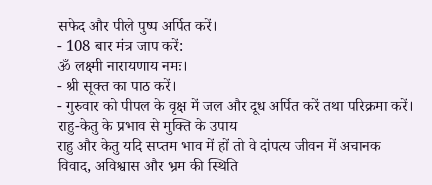सफेद और पीले पुष्प अर्पित करें।
- 108 बार मंत्र जाप करें:
ॐ लक्ष्मी नारायणाय नमः।
- श्री सूक्त का पाठ करें।
- गुरुवार को पीपल के वृक्ष में जल और दूध अर्पित करें तथा परिक्रमा करें।
राहु-केतु के प्रभाव से मुक्ति के उपाय
राहु और केतु यदि सप्तम भाव में हों तो वे दांपत्य जीवन में अचानक विवाद, अविश्वास और भ्रम की स्थिति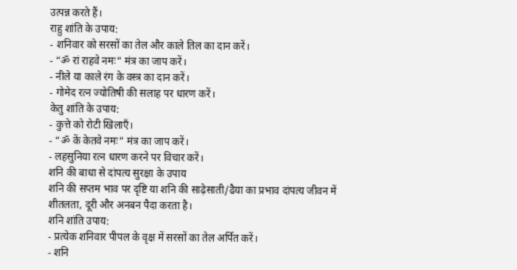उत्पन्न करते हैं।
राहु शांति के उपाय:
- शनिवार को सरसों का तेल और काले तिल का दान करें।
- “ॐ रां राहवे नमः” मंत्र का जाप करें।
- नीले या काले रंग के वस्त्र का दान करें।
- गोमेद रत्न ज्योतिषी की सलाह पर धारण करें।
केतु शांति के उपाय:
- कुत्ते को रोटी खिलाएँ।
- “ॐ कें केतवे नमः” मंत्र का जाप करें।
- लहसुनिया रत्न धारण करने पर विचार करें।
शनि की बाधा से दांपत्य सुरक्षा के उपाय
शनि की सप्तम भाव पर दृष्टि या शनि की साढ़ेसाती/ढैया का प्रभाव दांपत्य जीवन में शीतलता, दूरी और अनबन पैदा करता है।
शनि शांति उपाय:
- प्रत्येक शनिवार पीपल के वृक्ष में सरसों का तेल अर्पित करें।
- शनि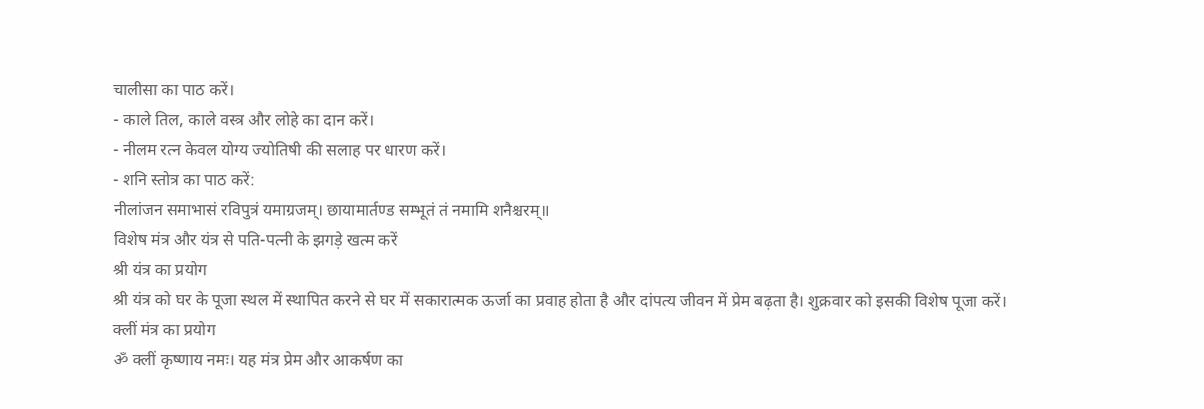चालीसा का पाठ करें।
- काले तिल, काले वस्त्र और लोहे का दान करें।
- नीलम रत्न केवल योग्य ज्योतिषी की सलाह पर धारण करें।
- शनि स्तोत्र का पाठ करें:
नीलांजन समाभासं रविपुत्रं यमाग्रजम्। छायामार्तण्ड सम्भूतं तं नमामि शनैश्चरम्॥
विशेष मंत्र और यंत्र से पति-पत्नी के झगड़े खत्म करें
श्री यंत्र का प्रयोग
श्री यंत्र को घर के पूजा स्थल में स्थापित करने से घर में सकारात्मक ऊर्जा का प्रवाह होता है और दांपत्य जीवन में प्रेम बढ़ता है। शुक्रवार को इसकी विशेष पूजा करें।
क्लीं मंत्र का प्रयोग
ॐ क्लीं कृष्णाय नमः। यह मंत्र प्रेम और आकर्षण का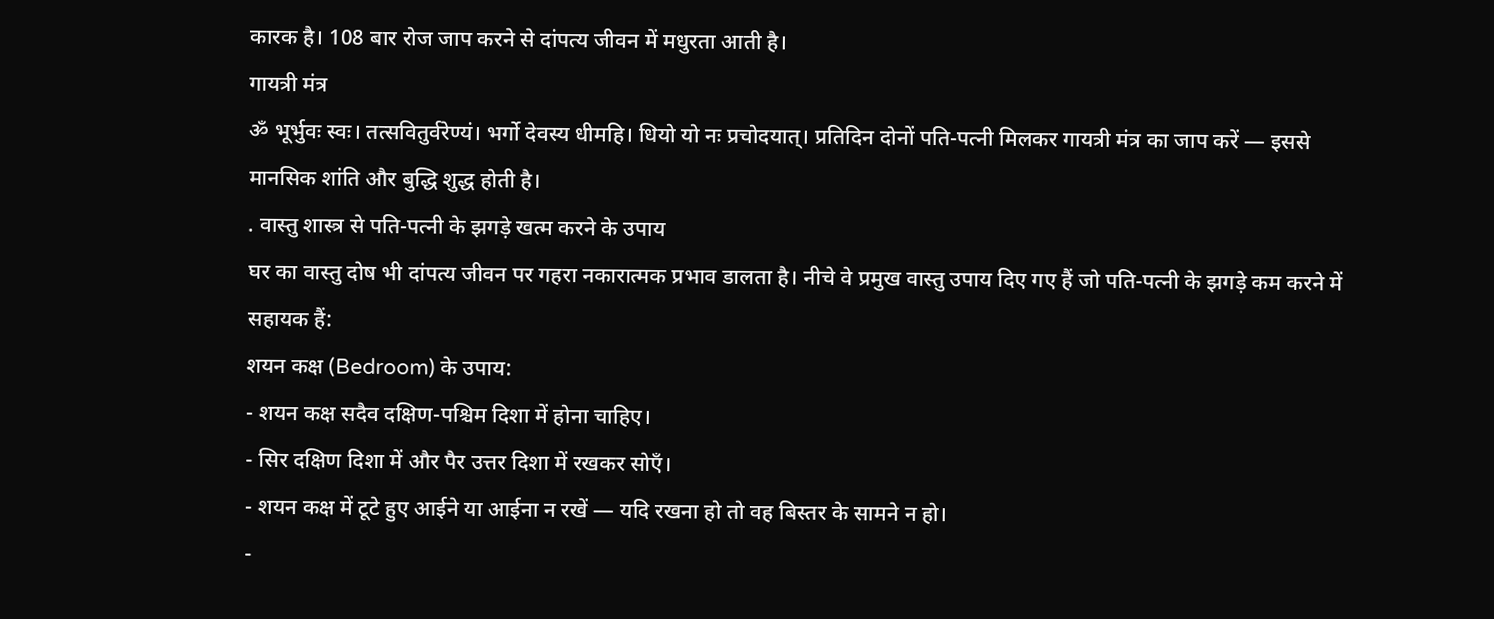कारक है। 108 बार रोज जाप करने से दांपत्य जीवन में मधुरता आती है।
गायत्री मंत्र
ॐ भूर्भुवः स्वः। तत्सवितुर्वरेण्यं। भर्गो देवस्य धीमहि। धियो यो नः प्रचोदयात्। प्रतिदिन दोनों पति-पत्नी मिलकर गायत्री मंत्र का जाप करें — इससे मानसिक शांति और बुद्धि शुद्ध होती है।
. वास्तु शास्त्र से पति-पत्नी के झगड़े खत्म करने के उपाय
घर का वास्तु दोष भी दांपत्य जीवन पर गहरा नकारात्मक प्रभाव डालता है। नीचे वे प्रमुख वास्तु उपाय दिए गए हैं जो पति-पत्नी के झगड़े कम करने में सहायक हैं:
शयन कक्ष (Bedroom) के उपाय:
- शयन कक्ष सदैव दक्षिण-पश्चिम दिशा में होना चाहिए।
- सिर दक्षिण दिशा में और पैर उत्तर दिशा में रखकर सोएँ।
- शयन कक्ष में टूटे हुए आईने या आईना न रखें — यदि रखना हो तो वह बिस्तर के सामने न हो।
-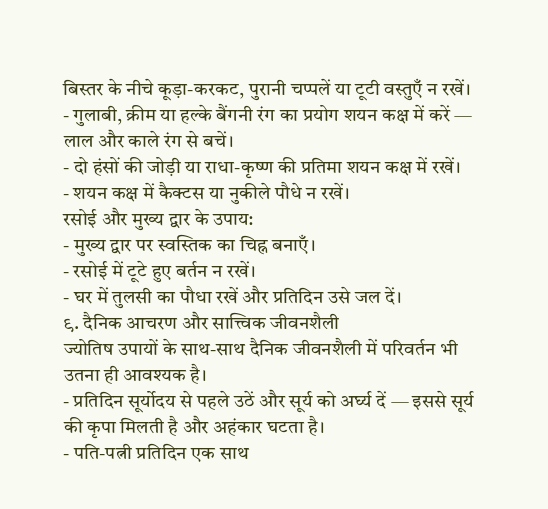बिस्तर के नीचे कूड़ा-करकट, पुरानी चप्पलें या टूटी वस्तुएँ न रखें।
- गुलाबी, क्रीम या हल्के बैंगनी रंग का प्रयोग शयन कक्ष में करें — लाल और काले रंग से बचें।
- दो हंसों की जोड़ी या राधा-कृष्ण की प्रतिमा शयन कक्ष में रखें।
- शयन कक्ष में कैक्टस या नुकीले पौधे न रखें।
रसोई और मुख्य द्वार के उपाय:
- मुख्य द्वार पर स्वस्तिक का चिह्न बनाएँ।
- रसोई में टूटे हुए बर्तन न रखें।
- घर में तुलसी का पौधा रखें और प्रतिदिन उसे जल दें।
९. दैनिक आचरण और सात्त्विक जीवनशैली
ज्योतिष उपायों के साथ-साथ दैनिक जीवनशैली में परिवर्तन भी उतना ही आवश्यक है।
- प्रतिदिन सूर्योदय से पहले उठें और सूर्य को अर्घ्य दें — इससे सूर्य की कृपा मिलती है और अहंकार घटता है।
- पति-पत्नी प्रतिदिन एक साथ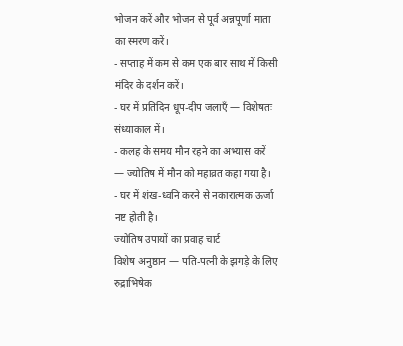भोजन करें और भोजन से पूर्व अन्नपूर्णा माता का स्मरण करें।
- सप्ताह में कम से कम एक बार साथ में किसी मंदिर के दर्शन करें।
- घर में प्रतिदिन धूप-दीप जलाएँ — विशेषतः संध्याकाल में।
- कलह के समय मौन रहने का अभ्यास करें — ज्योतिष में मौन को महाव्रत कहा गया है।
- घर में शंख-ध्वनि करने से नकारात्मक ऊर्जा नष्ट होती है।
ज्योतिष उपायों का प्रवाह चार्ट
विशेष अनुष्ठान — पति-पत्नी के झगड़े के लिए
रुद्राभिषेक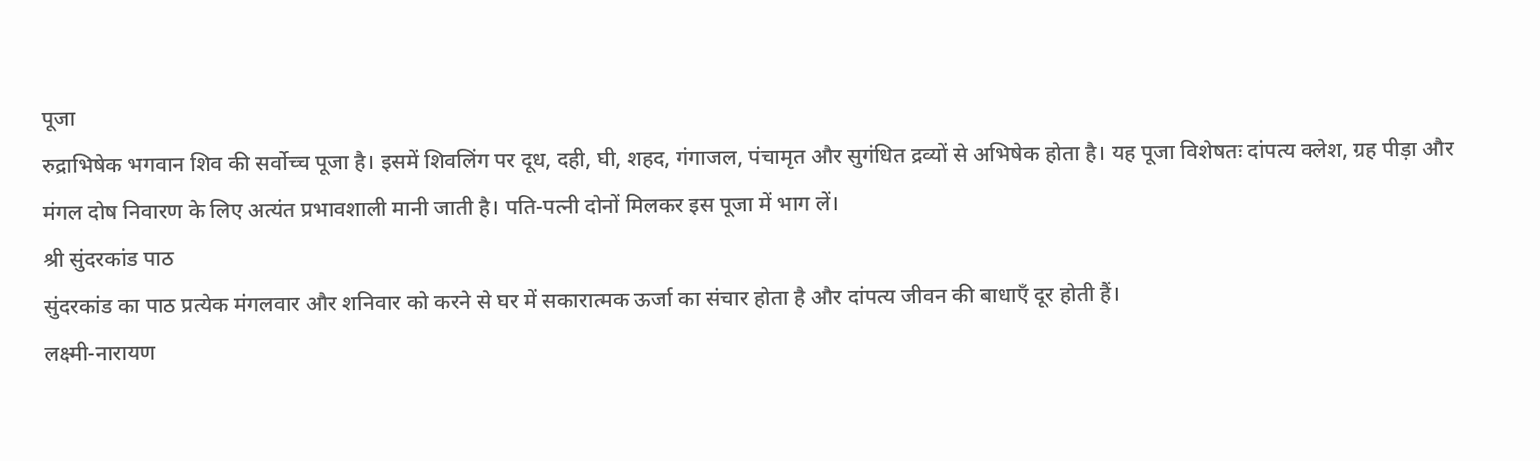पूजा
रुद्राभिषेक भगवान शिव की सर्वोच्च पूजा है। इसमें शिवलिंग पर दूध, दही, घी, शहद, गंगाजल, पंचामृत और सुगंधित द्रव्यों से अभिषेक होता है। यह पूजा विशेषतः दांपत्य क्लेश, ग्रह पीड़ा और मंगल दोष निवारण के लिए अत्यंत प्रभावशाली मानी जाती है। पति-पत्नी दोनों मिलकर इस पूजा में भाग लें।
श्री सुंदरकांड पाठ
सुंदरकांड का पाठ प्रत्येक मंगलवार और शनिवार को करने से घर में सकारात्मक ऊर्जा का संचार होता है और दांपत्य जीवन की बाधाएँ दूर होती हैं।
लक्ष्मी-नारायण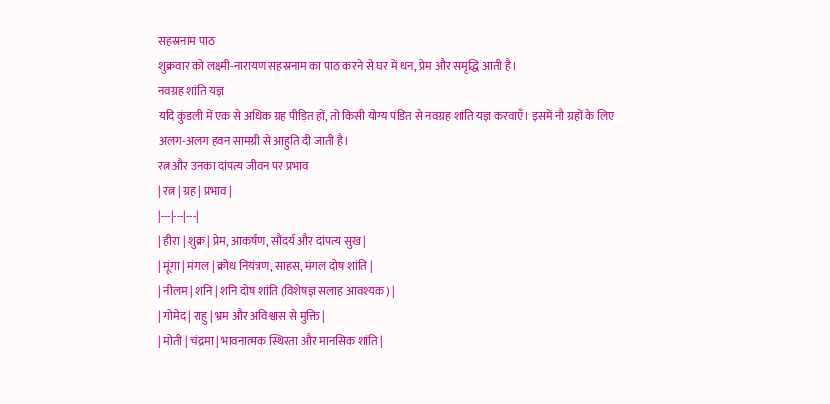सहस्रनाम पाठ
शुक्रवार को लक्ष्मी-नारायण सहस्रनाम का पाठ करने से घर में धन, प्रेम और समृद्धि आती है।
नवग्रह शांति यज्ञ
यदि कुंडली में एक से अधिक ग्रह पीड़ित हों, तो किसी योग्य पंडित से नवग्रह शांति यज्ञ करवाएँ। इसमें नौ ग्रहों के लिए अलग-अलग हवन सामग्री से आहुति दी जाती है।
रत्न और उनका दांपत्य जीवन पर प्रभाव
| रत्न | ग्रह | प्रभाव |
|---|---|---|
| हीरा | शुक्र | प्रेम, आकर्षण, सौंदर्य और दांपत्य सुख |
| मूंगा | मंगल | क्रोध नियंत्रण, साहस, मंगल दोष शांति |
| नीलम | शनि | शनि दोष शांति (विशेषज्ञ सलाह आवश्यक) |
| गोमेद | राहु | भ्रम और अविश्वास से मुक्ति |
| मोती | चंद्रमा | भावनात्मक स्थिरता और मानसिक शांति |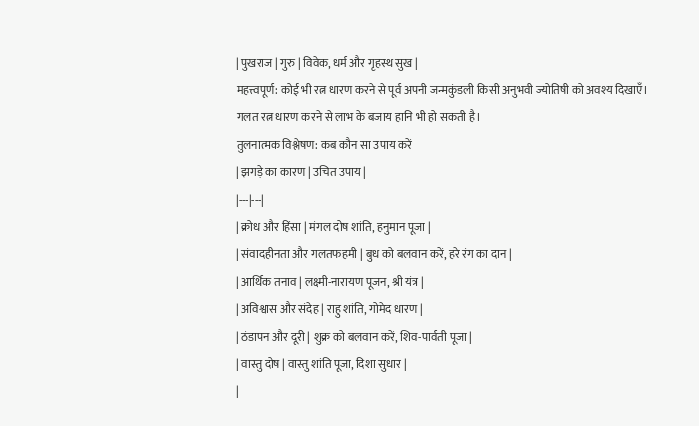| पुखराज | गुरु | विवेक, धर्म और गृहस्थ सुख |
महत्त्वपूर्ण: कोई भी रत्न धारण करने से पूर्व अपनी जन्मकुंडली किसी अनुभवी ज्योतिषी को अवश्य दिखाएँ। गलत रत्न धारण करने से लाभ के बजाय हानि भी हो सकती है।
तुलनात्मक विश्लेषण: कब कौन सा उपाय करें
| झगड़े का कारण | उचित उपाय |
|---|---|
| क्रोध और हिंसा | मंगल दोष शांति, हनुमान पूजा |
| संवादहीनता और गलतफहमी | बुध को बलवान करें, हरे रंग का दान |
| आर्थिक तनाव | लक्ष्मी-नारायण पूजन, श्री यंत्र |
| अविश्वास और संदेह | राहु शांति, गोमेद धारण |
| ठंडापन और दूरी | शुक्र को बलवान करें, शिव-पार्वती पूजा |
| वास्तु दोष | वास्तु शांति पूजा, दिशा सुधार |
|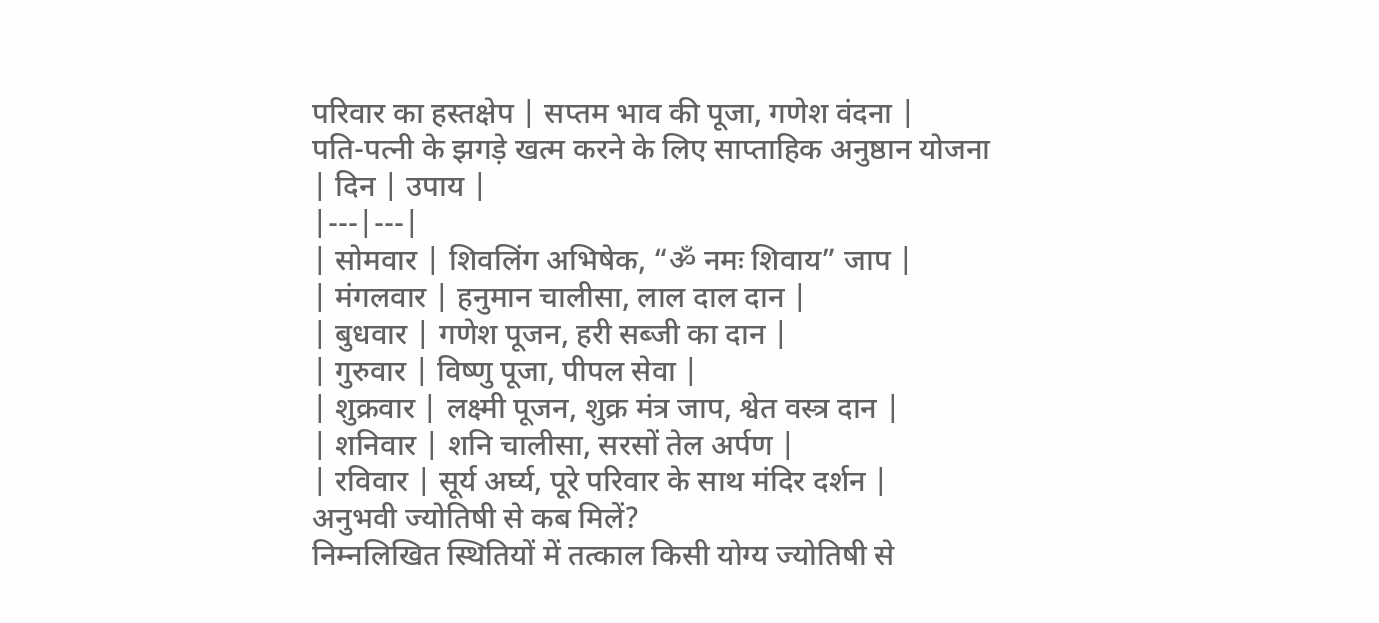परिवार का हस्तक्षेप | सप्तम भाव की पूजा, गणेश वंदना |
पति-पत्नी के झगड़े खत्म करने के लिए साप्ताहिक अनुष्ठान योजना
| दिन | उपाय |
|---|---|
| सोमवार | शिवलिंग अभिषेक, “ॐ नमः शिवाय” जाप |
| मंगलवार | हनुमान चालीसा, लाल दाल दान |
| बुधवार | गणेश पूजन, हरी सब्जी का दान |
| गुरुवार | विष्णु पूजा, पीपल सेवा |
| शुक्रवार | लक्ष्मी पूजन, शुक्र मंत्र जाप, श्वेत वस्त्र दान |
| शनिवार | शनि चालीसा, सरसों तेल अर्पण |
| रविवार | सूर्य अर्घ्य, पूरे परिवार के साथ मंदिर दर्शन |
अनुभवी ज्योतिषी से कब मिलें?
निम्नलिखित स्थितियों में तत्काल किसी योग्य ज्योतिषी से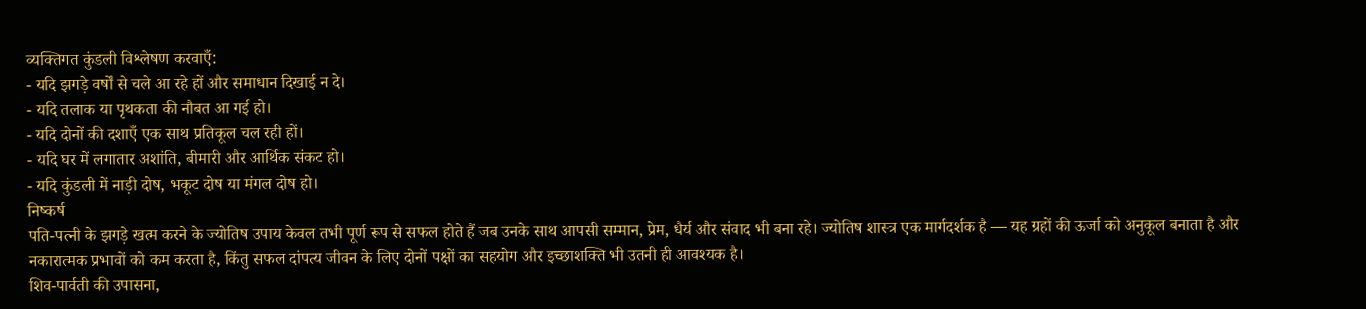व्यक्तिगत कुंडली विश्लेषण करवाएँ:
- यदि झगड़े वर्षों से चले आ रहे हों और समाधान दिखाई न दे।
- यदि तलाक या पृथकता की नौबत आ गई हो।
- यदि दोनों की दशाएँ एक साथ प्रतिकूल चल रही हों।
- यदि घर में लगातार अशांति, बीमारी और आर्थिक संकट हो।
- यदि कुंडली में नाड़ी दोष, भकूट दोष या मंगल दोष हो।
निष्कर्ष
पति-पत्नी के झगड़े खत्म करने के ज्योतिष उपाय केवल तभी पूर्ण रूप से सफल होते हैं जब उनके साथ आपसी सम्मान, प्रेम, धैर्य और संवाद भी बना रहे। ज्योतिष शास्त्र एक मार्गदर्शक है — यह ग्रहों की ऊर्जा को अनुकूल बनाता है और नकारात्मक प्रभावों को कम करता है, किंतु सफल दांपत्य जीवन के लिए दोनों पक्षों का सहयोग और इच्छाशक्ति भी उतनी ही आवश्यक है।
शिव-पार्वती की उपासना,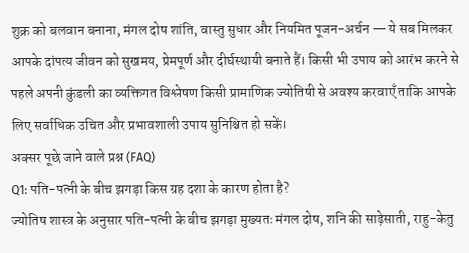शुक्र को बलवान बनाना, मंगल दोष शांति, वास्तु सुधार और नियमित पूजन-अर्चन — ये सब मिलकर आपके दांपत्य जीवन को सुखमय, प्रेमपूर्ण और दीर्घस्थायी बनाते हैं। किसी भी उपाय को आरंभ करने से पहले अपनी कुंडली का व्यक्तिगत विश्लेषण किसी प्रामाणिक ज्योतिषी से अवश्य करवाएँ ताकि आपके लिए सर्वाधिक उचित और प्रभावशाली उपाय सुनिश्चित हो सकें।
अक्सर पूछे जाने वाले प्रश्न (FAQ)
Q1: पति-पत्नी के बीच झगड़ा किस ग्रह दशा के कारण होता है?
ज्योतिष शास्त्र के अनुसार पति-पत्नी के बीच झगड़ा मुख्यतः मंगल दोष, शनि की साढ़ेसाती, राहु-केतु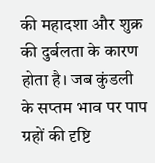की महादशा और शुक्र की दुर्बलता के कारण होता है। जब कुंडली के सप्तम भाव पर पाप ग्रहों की दृष्टि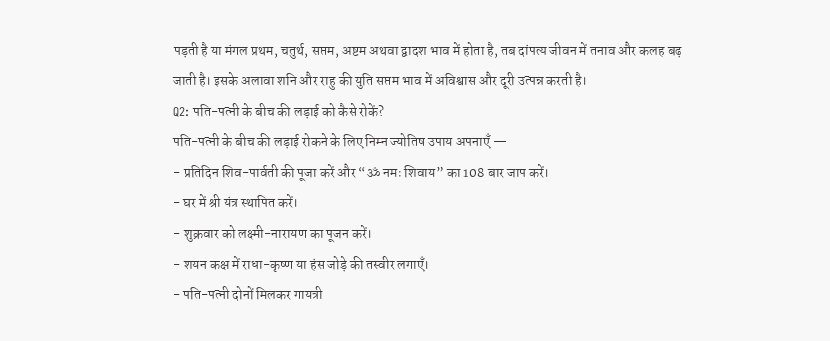पड़ती है या मंगल प्रथम, चतुर्थ, सप्तम, अष्टम अथवा द्वादश भाव में होता है, तब दांपत्य जीवन में तनाव और कलह बढ़ जाती है। इसके अलावा शनि और राहु की युति सप्तम भाव में अविश्वास और दूरी उत्पन्न करती है।
Q2: पति-पत्नी के बीच की लड़ाई को कैसे रोकें?
पति-पत्नी के बीच की लड़ाई रोकने के लिए निम्न ज्योतिष उपाय अपनाएँ —
- प्रतिदिन शिव-पार्वती की पूजा करें और “ॐ नमः शिवाय” का 108 बार जाप करें।
- घर में श्री यंत्र स्थापित करें।
- शुक्रवार को लक्ष्मी-नारायण का पूजन करें।
- शयन कक्ष में राधा-कृष्ण या हंस जोड़े की तस्वीर लगाएँ।
- पति-पत्नी दोनों मिलकर गायत्री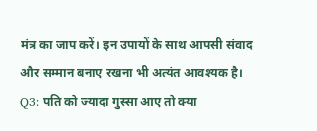मंत्र का जाप करें। इन उपायों के साथ आपसी संवाद और सम्मान बनाए रखना भी अत्यंत आवश्यक है।
Q3: पति को ज्यादा गुस्सा आए तो क्या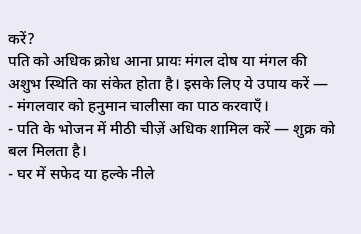करें?
पति को अधिक क्रोध आना प्रायः मंगल दोष या मंगल की अशुभ स्थिति का संकेत होता है। इसके लिए ये उपाय करें —
- मंगलवार को हनुमान चालीसा का पाठ करवाएँ।
- पति के भोजन में मीठी चीज़ें अधिक शामिल करें — शुक्र को बल मिलता है।
- घर में सफेद या हल्के नीले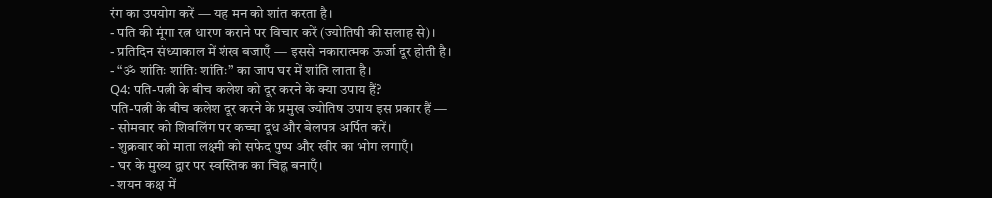रंग का उपयोग करें — यह मन को शांत करता है।
- पति की मूंगा रत्न धारण कराने पर विचार करें (ज्योतिषी की सलाह से)।
- प्रतिदिन संध्याकाल में शंख बजाएँ — इससे नकारात्मक ऊर्जा दूर होती है।
- “ॐ शांतिः शांतिः शांतिः” का जाप घर में शांति लाता है।
Q4: पति-पत्नी के बीच कलेश को दूर करने के क्या उपाय हैं?
पति-पत्नी के बीच कलेश दूर करने के प्रमुख ज्योतिष उपाय इस प्रकार हैं —
- सोमवार को शिवलिंग पर कच्चा दूध और बेलपत्र अर्पित करें।
- शुक्रवार को माता लक्ष्मी को सफेद पुष्प और खीर का भोग लगाएँ।
- घर के मुख्य द्वार पर स्वस्तिक का चिह्न बनाएँ।
- शयन कक्ष में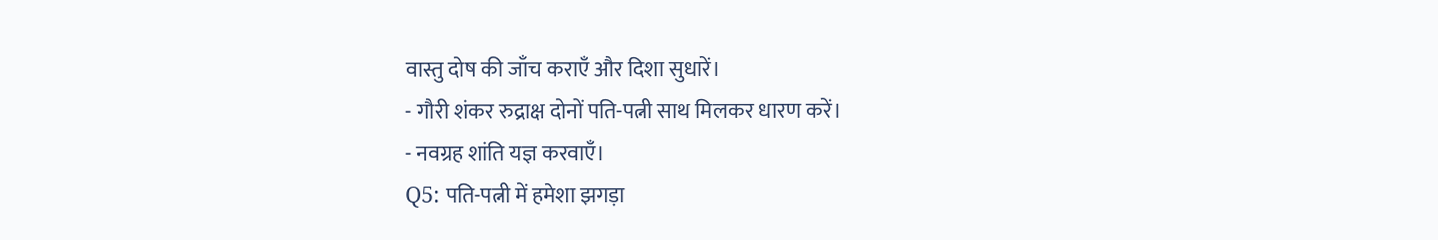वास्तु दोष की जाँच कराएँ और दिशा सुधारें।
- गौरी शंकर रुद्राक्ष दोनों पति-पत्नी साथ मिलकर धारण करें।
- नवग्रह शांति यज्ञ करवाएँ।
Q5: पति-पत्नी में हमेशा झगड़ा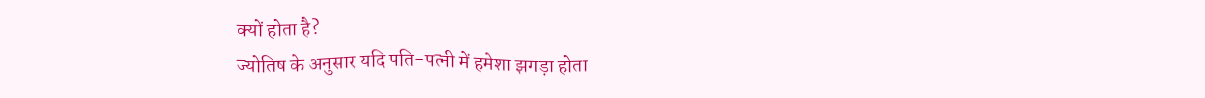क्यों होता है?
ज्योतिष के अनुसार यदि पति-पत्नी में हमेशा झगड़ा होता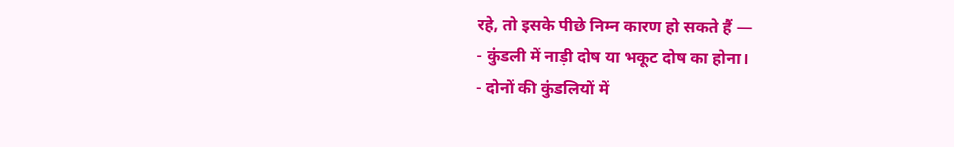रहे, तो इसके पीछे निम्न कारण हो सकते हैं —
- कुंडली में नाड़ी दोष या भकूट दोष का होना।
- दोनों की कुंडलियों में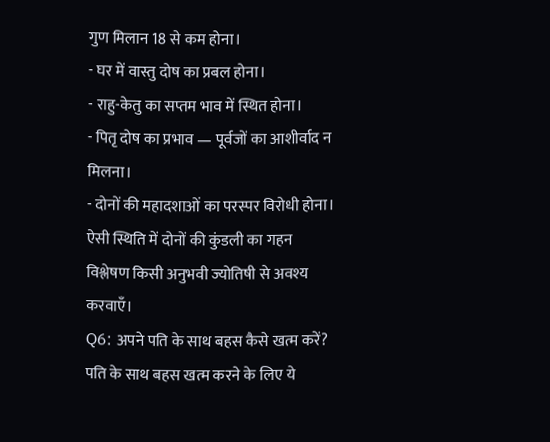गुण मिलान 18 से कम होना।
- घर में वास्तु दोष का प्रबल होना।
- राहु-केतु का सप्तम भाव में स्थित होना।
- पितृ दोष का प्रभाव — पूर्वजों का आशीर्वाद न मिलना।
- दोनों की महादशाओं का परस्पर विरोधी होना। ऐसी स्थिति में दोनों की कुंडली का गहन विश्लेषण किसी अनुभवी ज्योतिषी से अवश्य करवाएँ।
Q6: अपने पति के साथ बहस कैसे खत्म करें?
पति के साथ बहस खत्म करने के लिए ये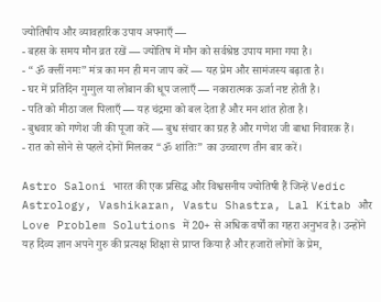ज्योतिषीय और व्यावहारिक उपाय अपनाएँ —
- बहस के समय मौन व्रत रखें — ज्योतिष में मौन को सर्वश्रेष्ठ उपाय माना गया है।
- “ॐ क्लीं नमः” मंत्र का मन ही मन जाप करें — यह प्रेम और सामंजस्य बढ़ाता है।
- घर में प्रतिदिन गुग्गुल या लोबान की धूप जलाएँ — नकारात्मक ऊर्जा नष्ट होती है।
- पति को मीठा जल पिलाएँ — यह चंद्रमा को बल देता है और मन शांत होता है।
- बुधवार को गणेश जी की पूजा करें — बुध संचार का ग्रह है और गणेश जी बाधा निवारक हैं।
- रात को सोने से पहले दोनों मिलकर “ॐ शांतिः” का उच्चारण तीन बार करें।

Astro Saloni भारत की एक प्रसिद्ध और विश्वसनीय ज्योतिषी हैं जिन्हें Vedic Astrology, Vashikaran, Vastu Shastra, Lal Kitab और Love Problem Solutions में 20+ से अधिक वर्षों का गहरा अनुभव है। उन्होंने यह दिव्य ज्ञान अपने गुरु की प्रत्यक्ष शिक्षा से प्राप्त किया है और हजारों लोगों के प्रेम,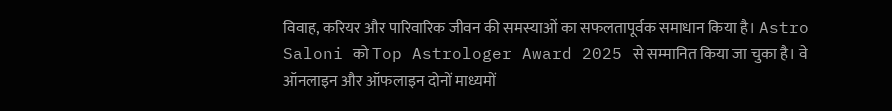विवाह, करियर और पारिवारिक जीवन की समस्याओं का सफलतापूर्वक समाधान किया है। Astro Saloni को Top Astrologer Award 2025 से सम्मानित किया जा चुका है। वे ऑनलाइन और ऑफलाइन दोनों माध्यमों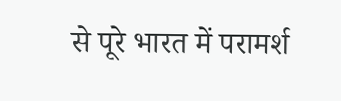से पूरे भारत में परामर्श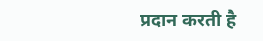प्रदान करती है